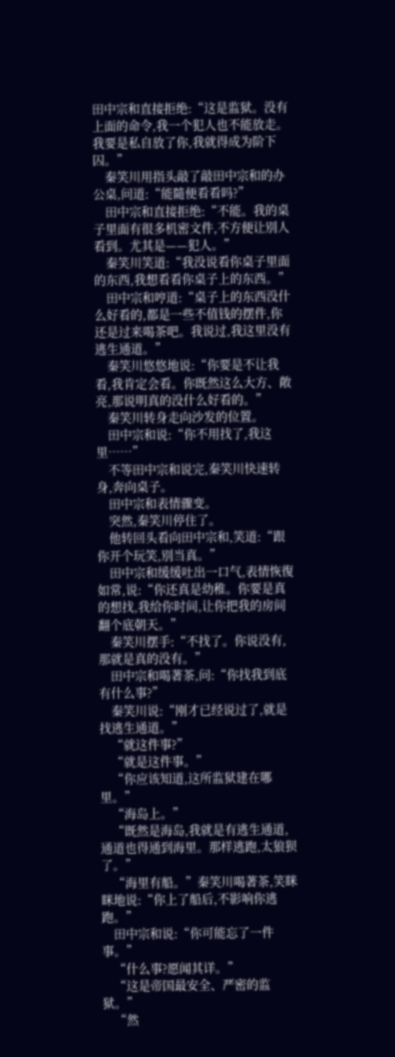田中宗和直接拒绝:“这是监狱。没有上面的命令,我一个犯人也不能放走。我要是私自放了你,我就得成为阶下囚。”
    秦笑川用指头敲了敲田中宗和的办公桌,问道:“能隨便看看吗?”
    田中宗和直接拒绝:“不能。我的桌子里面有很多机密文件,不方便让別人看到。尤其是——犯人。”
    秦笑川笑道:“我没说看你桌子里面的东西,我想看看你桌子上的东西。”
    田中宗和哼道:“桌子上的东西没什么好看的,都是一些不值钱的摆件,你还是过来喝茶吧。我说过,我这里没有逃生通道。”
    秦笑川悠悠地说:“你要是不让我看,我肯定会看。你既然这么大方、敞亮,那说明真的没什么好看的。”
    秦笑川转身走向沙发的位置。
    田中宗和说:“你不用找了,我这里……”
    不等田中宗和说完,秦笑川快速转身,奔向桌子。
    田中宗和表情骤变。
    突然,秦笑川停住了。
    他转回头看向田中宗和,笑道:“跟你开个玩笑,別当真。”
    田中宗和缓缓吐出一口气,表情恢復如常,说:“你还真是幼稚。你要是真的想找,我给你时间,让你把我的房间翻个底朝天。”
    秦笑川摆手:“不找了。你说没有,那就是真的没有。”
    田中宗和喝著茶,问:“你找我到底有什么事?”
    秦笑川说:“刚才已经说过了,就是找逃生通道。”
    “就这件事?”
    “就是这件事。”
    “你应该知道,这所监狱建在哪里。”
    “海岛上。”
    “既然是海岛,我就是有逃生通道,通道也得通到海里。那样逃跑,太狼狈了。”
    “海里有船。”秦笑川喝著茶,笑眯眯地说:“你上了船后,不影响你逃跑。”
    田中宗和说:“你可能忘了一件事。”
    “什么事?愿闻其详。”
    “这是帝国最安全、严密的监狱。”
    “然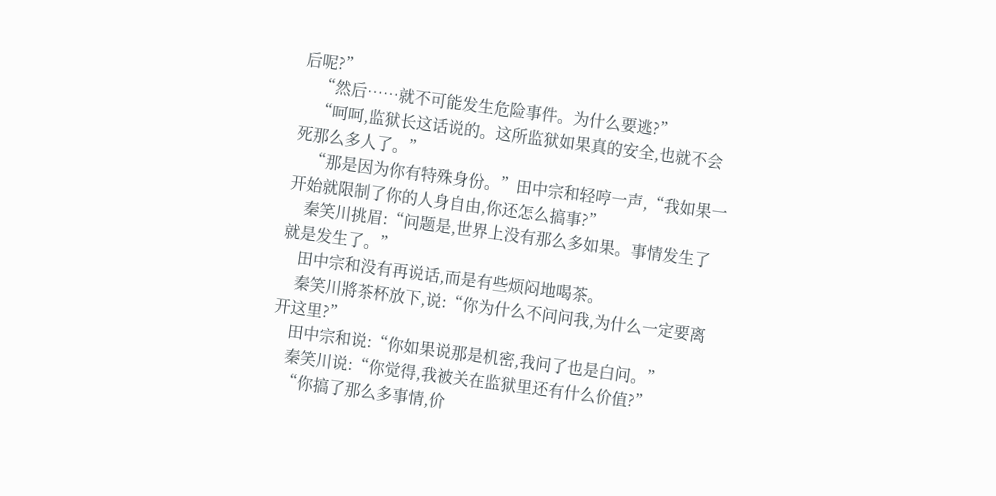后呢?”
    “然后……就不可能发生危险事件。为什么要逃?”
    “呵呵,监狱长这话说的。这所监狱如果真的安全,也就不会死那么多人了。”
    “那是因为你有特殊身份。”田中宗和轻哼一声,“我如果一开始就限制了你的人身自由,你还怎么搞事?”
    秦笑川挑眉:“问题是,世界上没有那么多如果。事情发生了就是发生了。”
    田中宗和没有再说话,而是有些烦闷地喝茶。
    秦笑川將茶杯放下,说:“你为什么不问问我,为什么一定要离开这里?”
    田中宗和说:“你如果说那是机密,我问了也是白问。”
    秦笑川说:“你觉得,我被关在监狱里还有什么价值?”
    “你搞了那么多事情,价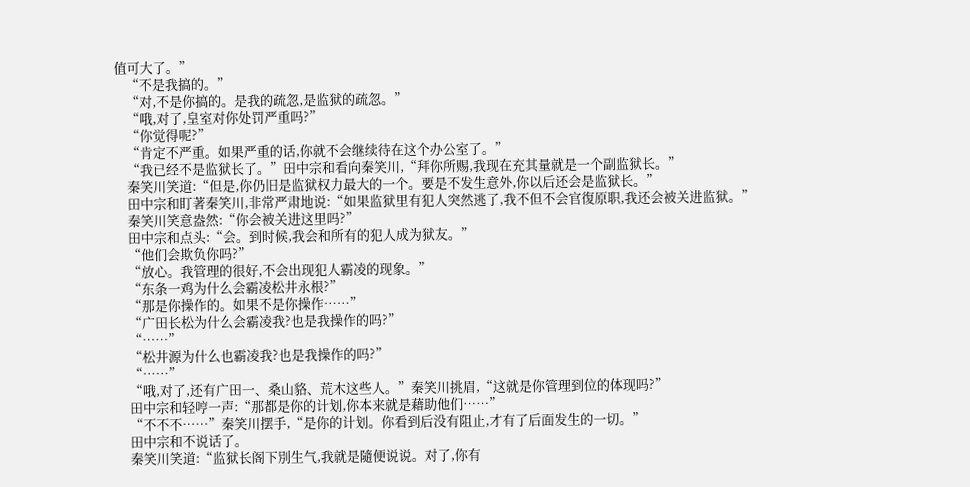值可大了。”
    “不是我搞的。”
    “对,不是你搞的。是我的疏忽,是监狱的疏忽。”
    “哦,对了,皇室对你处罚严重吗?”
    “你觉得呢?”
    “肯定不严重。如果严重的话,你就不会继续待在这个办公室了。”
    “我已经不是监狱长了。”田中宗和看向秦笑川,“拜你所赐,我现在充其量就是一个副监狱长。”
    秦笑川笑道:“但是,你仍旧是监狱权力最大的一个。要是不发生意外,你以后还会是监狱长。”
    田中宗和盯著秦笑川,非常严肃地说:“如果监狱里有犯人突然逃了,我不但不会官復原职,我还会被关进监狱。”
    秦笑川笑意盎然:“你会被关进这里吗?”
    田中宗和点头:“会。到时候,我会和所有的犯人成为狱友。”
    “他们会欺负你吗?”
    “放心。我管理的很好,不会出现犯人霸凌的现象。”
    “东条一鸡为什么会霸凌松井永根?”
    “那是你操作的。如果不是你操作……”
    “广田长松为什么会霸凌我?也是我操作的吗?”
    “……”
    “松井源为什么也霸凌我?也是我操作的吗?”
    “……”
    “哦,对了,还有广田一、桑山貉、荒木这些人。”秦笑川挑眉,“这就是你管理到位的体现吗?”
    田中宗和轻哼一声:“那都是你的计划,你本来就是藉助他们……”
    “不不不……”秦笑川摆手,“是你的计划。你看到后没有阻止,才有了后面发生的一切。”
    田中宗和不说话了。
    秦笑川笑道:“监狱长阁下別生气,我就是隨便说说。对了,你有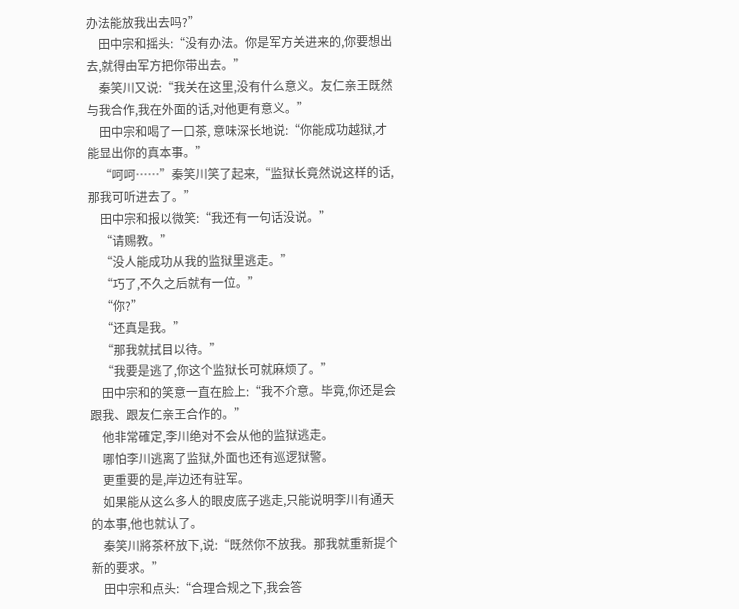办法能放我出去吗?”
    田中宗和摇头:“没有办法。你是军方关进来的,你要想出去,就得由军方把你带出去。”
    秦笑川又说:“我关在这里,没有什么意义。友仁亲王既然与我合作,我在外面的话,对他更有意义。”
    田中宗和喝了一口茶, 意味深长地说:“你能成功越狱,才能显出你的真本事。”
    “呵呵……”秦笑川笑了起来,“监狱长竟然说这样的话,那我可听进去了。”
    田中宗和报以微笑:“我还有一句话没说。”
    “请赐教。”
    “没人能成功从我的监狱里逃走。”
    “巧了,不久之后就有一位。”
    “你?”
    “还真是我。”
    “那我就拭目以待。”
    “我要是逃了,你这个监狱长可就麻烦了。”
    田中宗和的笑意一直在脸上:“我不介意。毕竟,你还是会跟我、跟友仁亲王合作的。”
    他非常確定,李川绝对不会从他的监狱逃走。
    哪怕李川逃离了监狱,外面也还有巡逻狱警。
    更重要的是,岸边还有驻军。
    如果能从这么多人的眼皮底子逃走,只能说明李川有通天的本事,他也就认了。
    秦笑川將茶杯放下,说:“既然你不放我。那我就重新提个新的要求。”
    田中宗和点头:“合理合规之下,我会答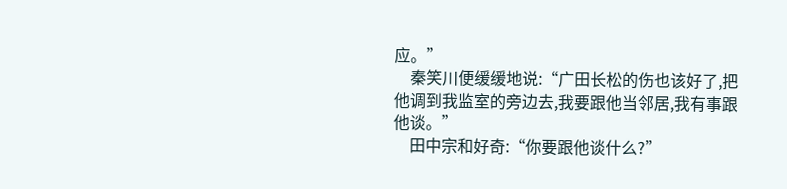应。”
    秦笑川便缓缓地说:“广田长松的伤也该好了,把他调到我监室的旁边去,我要跟他当邻居,我有事跟他谈。”
    田中宗和好奇:“你要跟他谈什么?”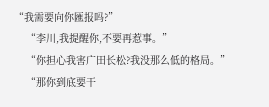“我需要向你匯报吗?”
    “李川,我提醒你,不要再惹事。”
    “你担心我害广田长松?我没那么低的格局。”
    “那你到底要干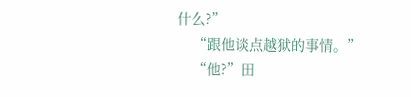什么?”
    “跟他谈点越狱的事情。”
    “他?”田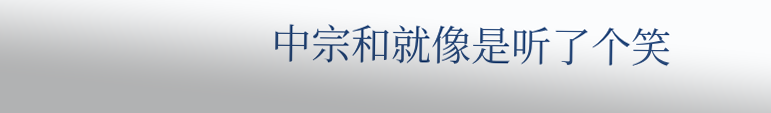中宗和就像是听了个笑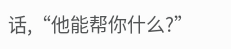话,“他能帮你什么?”